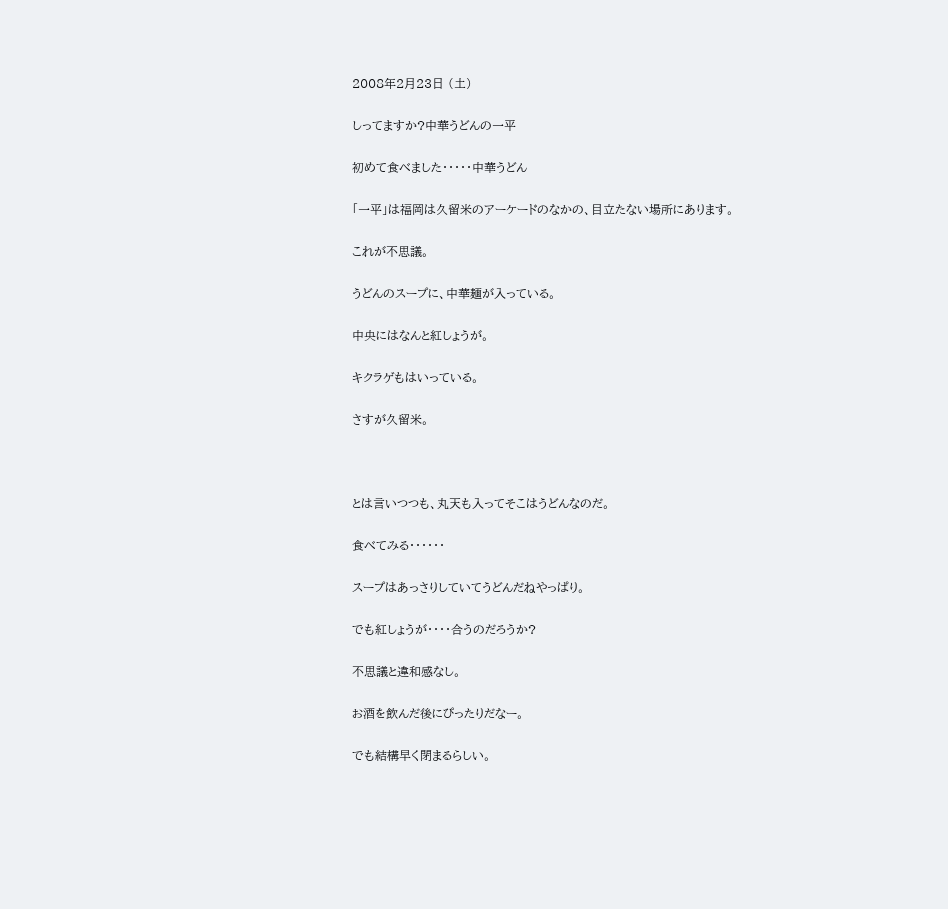2008年2月23日 (土)

しってますか?中華うどんの一平

初めて食べました・・・・・中華うどん

「一平」は福岡は久留米のアーケードのなかの、目立たない場所にあります。

これが不思議。

うどんのスープに、中華麺が入っている。

中央にはなんと紅しょうが。

キクラゲもはいっている。

さすが久留米。



とは言いつつも、丸天も入ってそこはうどんなのだ。

食べてみる・・・・・・

スープはあっさりしていてうどんだねやっぱり。

でも紅しょうが・・・・合うのだろうか?

不思議と違和感なし。

お酒を飲んだ後にぴったりだなー。

でも結構早く閉まるらしい。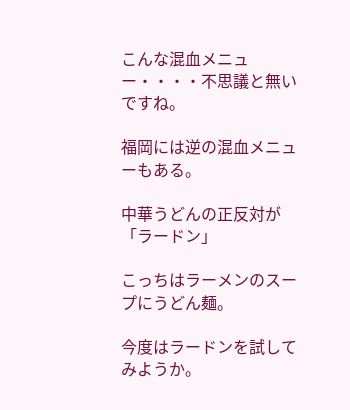こんな混血メニュー・・・・不思議と無いですね。

福岡には逆の混血メニューもある。

中華うどんの正反対が「ラードン」

こっちはラーメンのスープにうどん麺。

今度はラードンを試してみようか。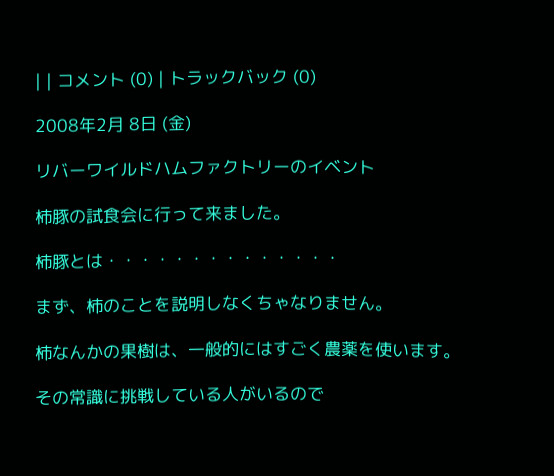| | コメント (0) | トラックバック (0)

2008年2月 8日 (金)

リバーワイルドハムファクトリーのイベント

柿豚の試食会に行って来ました。

柿豚とは・・・・・・・・・・・・・・

まず、柿のことを説明しなくちゃなりません。

柿なんかの果樹は、一般的にはすごく農薬を使います。

その常識に挑戦している人がいるので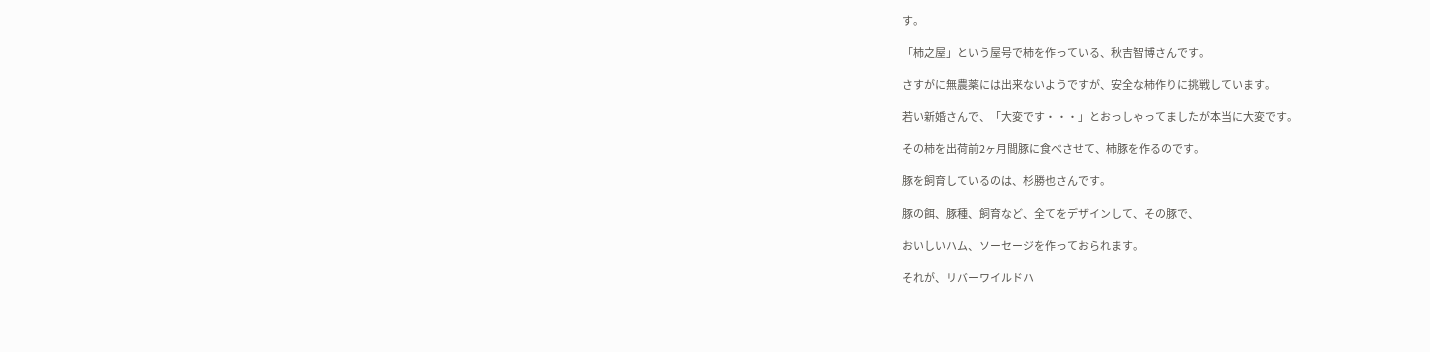す。

「柿之屋」という屋号で柿を作っている、秋吉智博さんです。

さすがに無農薬には出来ないようですが、安全な柿作りに挑戦しています。

若い新婚さんで、「大変です・・・」とおっしゃってましたが本当に大変です。

その柿を出荷前2ヶ月間豚に食べさせて、柿豚を作るのです。

豚を飼育しているのは、杉勝也さんです。

豚の餌、豚種、飼育など、全てをデザインして、その豚で、

おいしいハム、ソーセージを作っておられます。

それが、リバーワイルドハ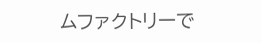ムファクトリーで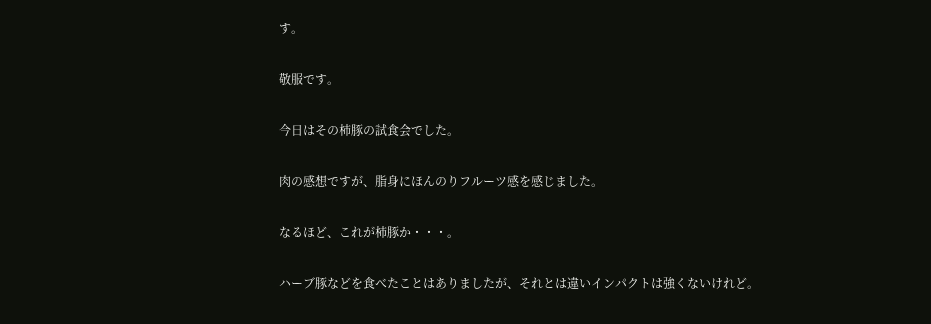す。

敬服です。

今日はその柿豚の試食会でした。

肉の感想ですが、脂身にほんのりフルーツ感を感じました。

なるほど、これが柿豚か・・・。

ハーブ豚などを食べたことはありましたが、それとは違いインパクトは強くないけれど。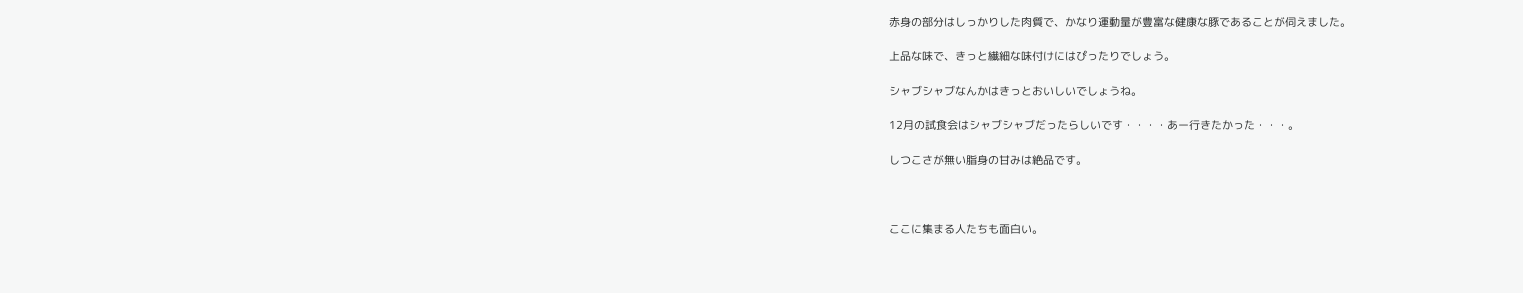赤身の部分はしっかりした肉質で、かなり運動量が豊富な健康な豚であることが伺えました。

上品な味で、きっと繊細な味付けにはぴったりでしょう。

シャブシャブなんかはきっとおいしいでしょうね。

12月の試食会はシャブシャブだったらしいです・・・・あー行きたかった・・・。

しつこさが無い脂身の甘みは絶品です。



ここに集まる人たちも面白い。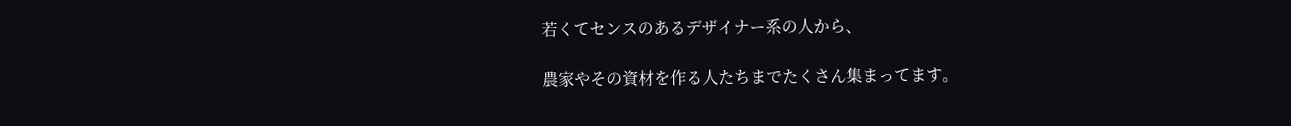若くてセンスのあるデザイナー系の人から、

農家やその資材を作る人たちまでたくさん集まってます。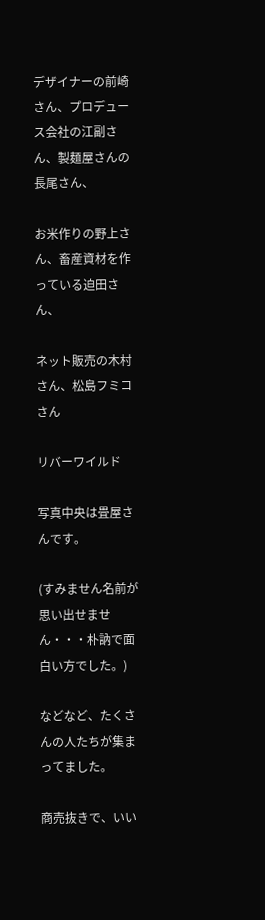デザイナーの前崎さん、プロデュース会社の江副さん、製麺屋さんの長尾さん、

お米作りの野上さん、畜産資材を作っている迫田さん、

ネット販売の木村さん、松島フミコさん

リバーワイルド

写真中央は畳屋さんです。

(すみません名前が思い出せません・・・朴訥で面白い方でした。)

などなど、たくさんの人たちが集まってました。

商売抜きで、いい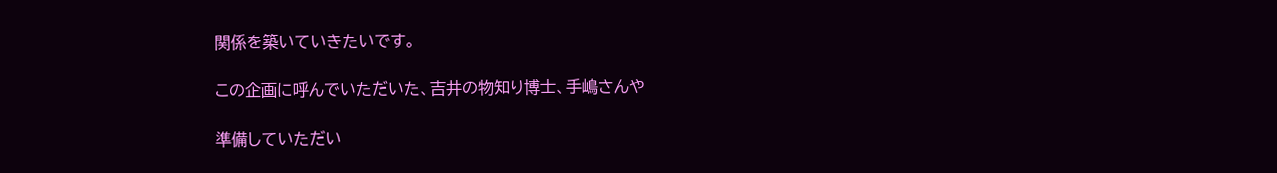関係を築いていきたいです。

この企画に呼んでいただいた、吉井の物知り博士、手嶋さんや

準備していただい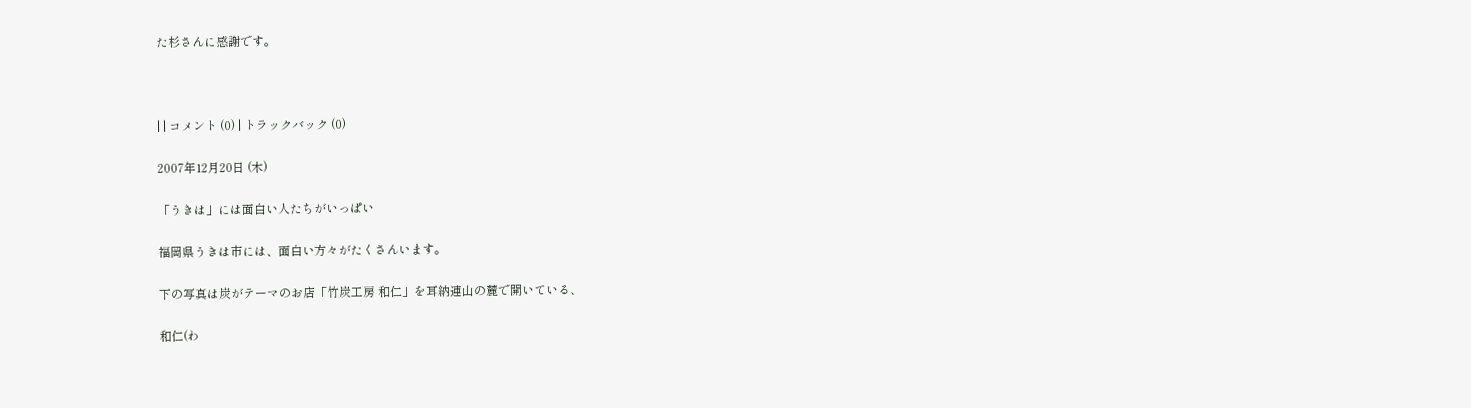た杉さんに感謝です。



| | コメント (0) | トラックバック (0)

2007年12月20日 (木)

「うきは」には面白い人たちがいっぱい

福岡県うきは市には、面白い方々がたくさんいます。

下の写真は炭がテーマのお店「竹炭工房 和仁」を耳納連山の麓で開いている、

和仁(わ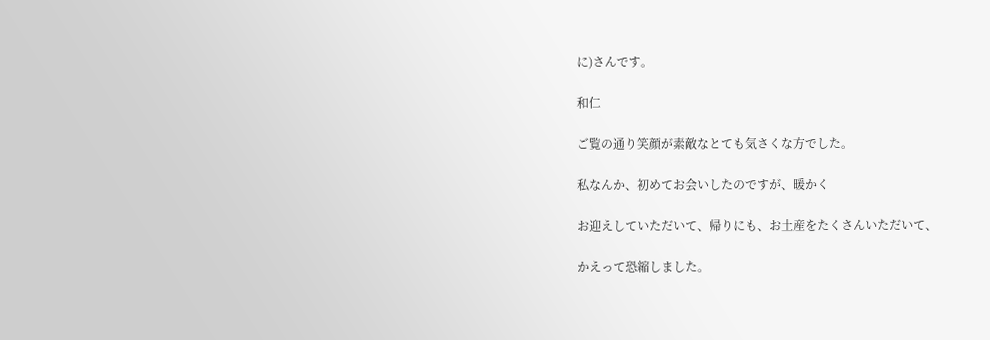に)さんです。

和仁

ご覧の通り笑顔が素敵なとても気さくな方でした。

私なんか、初めてお会いしたのですが、暖かく

お迎えしていただいて、帰りにも、お土産をたくさんいただいて、

かえって恐縮しました。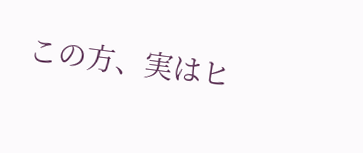この方、実はヒ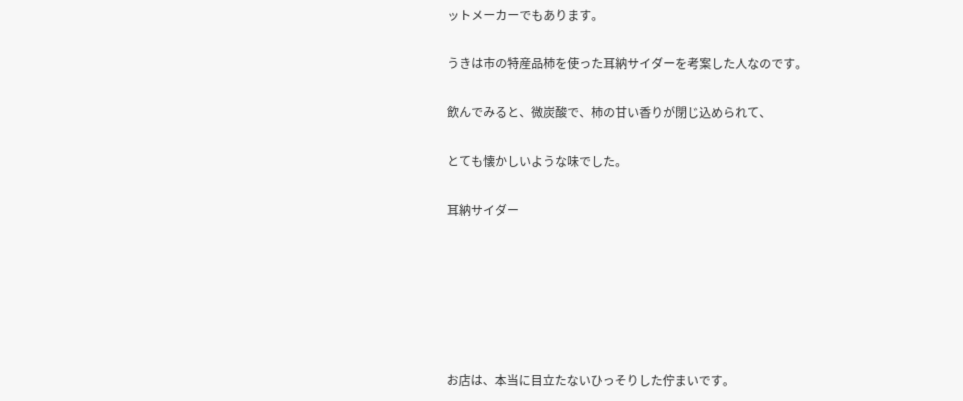ットメーカーでもあります。

うきは市の特産品柿を使った耳納サイダーを考案した人なのです。

飲んでみると、微炭酸で、柿の甘い香りが閉じ込められて、

とても懐かしいような味でした。

耳納サイダー






お店は、本当に目立たないひっそりした佇まいです。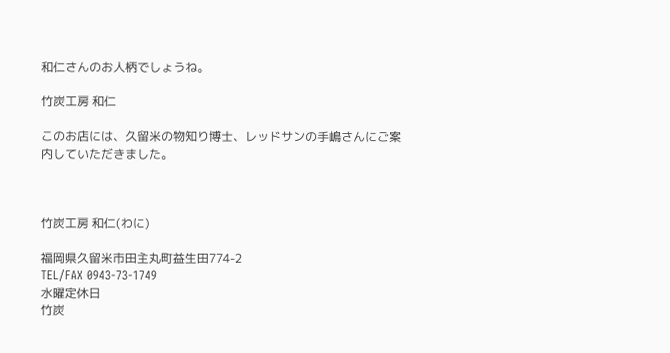和仁さんのお人柄でしょうね。

竹炭工房 和仁

このお店には、久留米の物知り博士、レッドサンの手嶋さんにご案内していただきました。



竹炭工房 和仁(わに)

福岡県久留米市田主丸町益生田774-2
TEL/FAX 0943-73-1749
水曜定休日
竹炭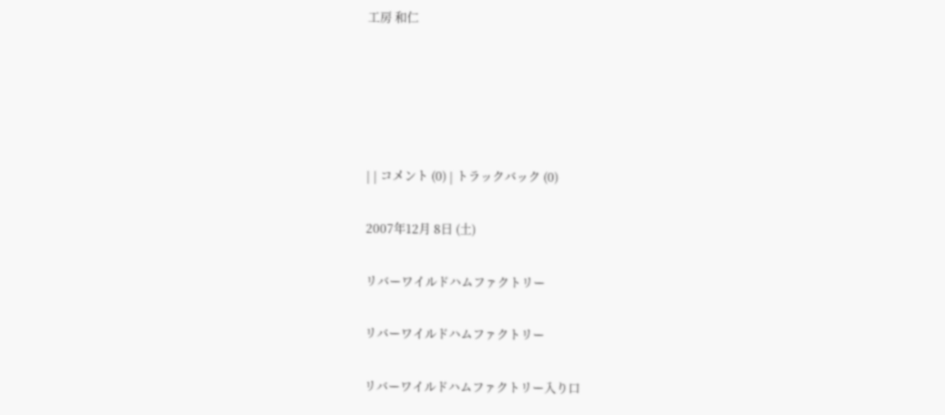工房 和仁





| | コメント (0) | トラックバック (0)

2007年12月 8日 (土)

リバーワイルドハムファクトリー

リバーワイルドハムファクトリー

リバーワイルドハムファクトリー入り口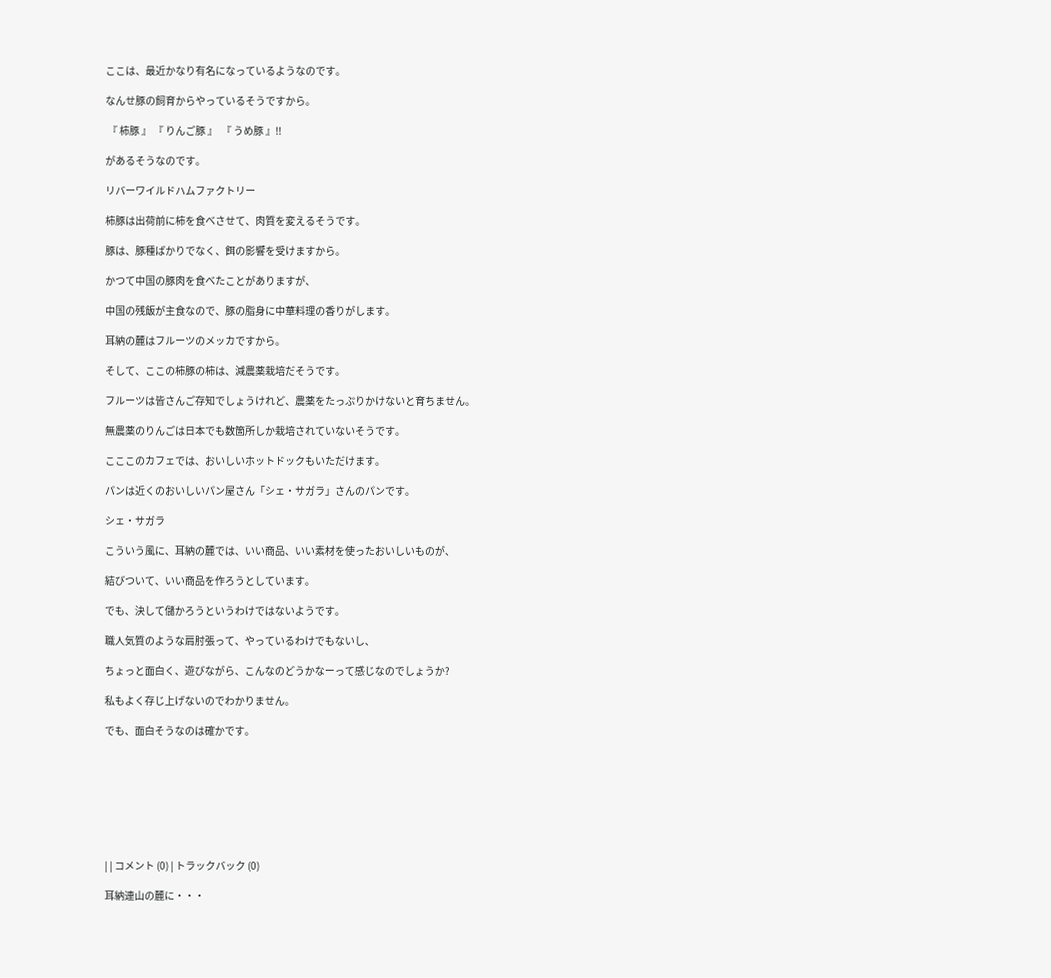ここは、最近かなり有名になっているようなのです。

なんせ豚の飼育からやっているそうですから。

 『 柿豚 』 『 りんご豚 』  『 うめ豚 』!!

があるそうなのです。

リバーワイルドハムファクトリー

柿豚は出荷前に柿を食べさせて、肉質を変えるそうです。

豚は、豚種ばかりでなく、餌の影響を受けますから。

かつて中国の豚肉を食べたことがありますが、

中国の残飯が主食なので、豚の脂身に中華料理の香りがします。

耳納の麓はフルーツのメッカですから。

そして、ここの柿豚の柿は、減農薬栽培だそうです。

フルーツは皆さんご存知でしょうけれど、農薬をたっぷりかけないと育ちません。

無農薬のりんごは日本でも数箇所しか栽培されていないそうです。

こここのカフェでは、おいしいホットドックもいただけます。

パンは近くのおいしいパン屋さん「シェ・サガラ」さんのパンです。

シェ・サガラ

こういう風に、耳納の麓では、いい商品、いい素材を使ったおいしいものが、

結びついて、いい商品を作ろうとしています。

でも、決して儲かろうというわけではないようです。

職人気質のような肩肘張って、やっているわけでもないし、

ちょっと面白く、遊びながら、こんなのどうかなーって感じなのでしょうか?

私もよく存じ上げないのでわかりません。

でも、面白そうなのは確かです。








| | コメント (0) | トラックバック (0)

耳納連山の麓に・・・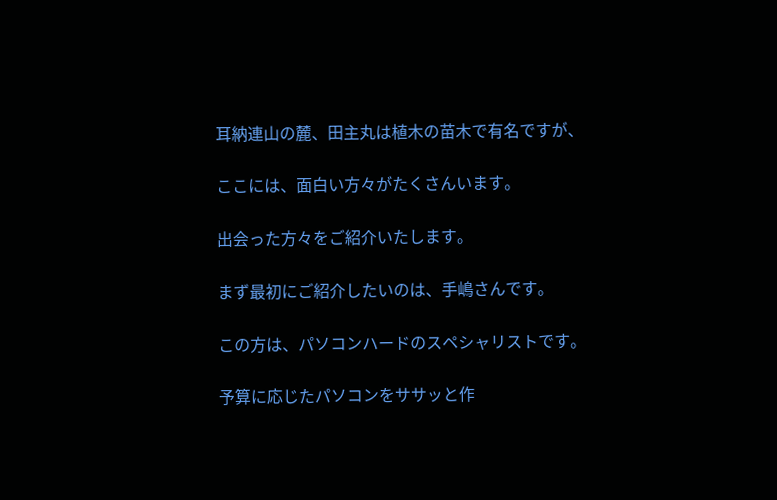耳納連山の麓、田主丸は植木の苗木で有名ですが、

ここには、面白い方々がたくさんいます。

出会った方々をご紹介いたします。

まず最初にご紹介したいのは、手嶋さんです。

この方は、パソコンハードのスペシャリストです。

予算に応じたパソコンをササッと作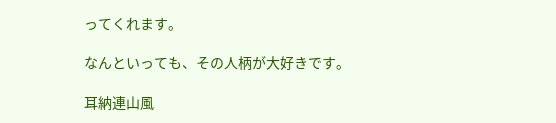ってくれます。

なんといっても、その人柄が大好きです。

耳納連山風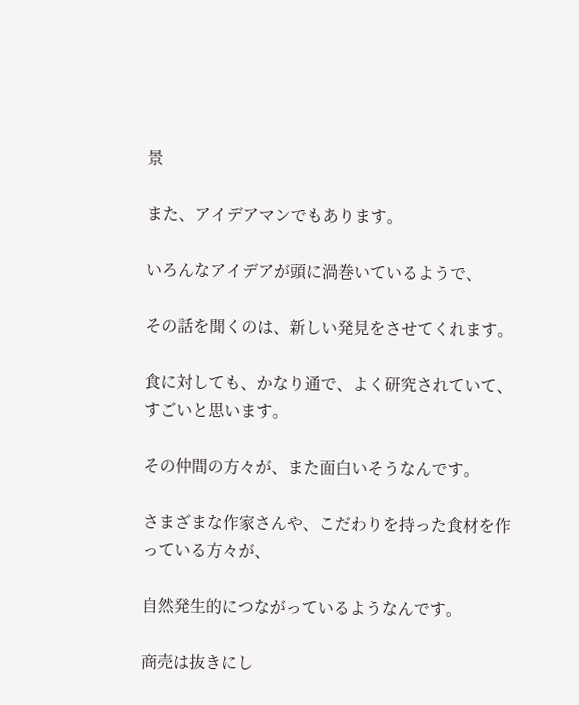景

また、アイデアマンでもあります。

いろんなアイデアが頭に渦巻いているようで、

その話を聞くのは、新しい発見をさせてくれます。

食に対しても、かなり通で、よく研究されていて、すごいと思います。

その仲間の方々が、また面白いそうなんです。

さまざまな作家さんや、こだわりを持った食材を作っている方々が、

自然発生的につながっているようなんです。

商売は抜きにし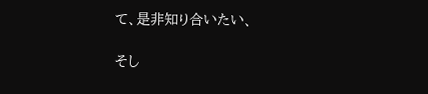て、是非知り合いたい、

そし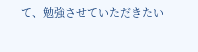て、勉強させていただきたい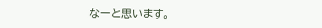なーと思います。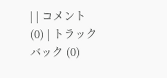| | コメント (0) | トラックバック (0)